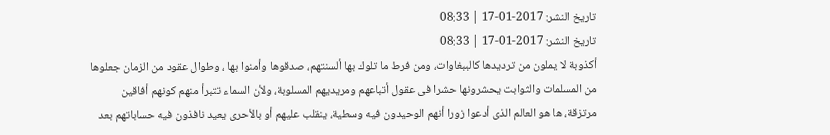تاريخ النشر: 2017-01-17 | 08:33
تاريخ النشر: 2017-01-17 | 08:33
أكذوبة لا يملون من ترديدها كالببغاوات، ومن فرط ما تلوك بها ألسنتهم، صدقوها وأمنوا بها ، وطوال عقود من الزمان جعلوها من المسلمات والثوابت يحشرونها حشرا فى عقول أتباعهم ومريديهم المسلوبة، ولأن السماء تتبرأ منهم كونهم أفاقين مرتزقة، ها هو العالم الذى أدعوا زورا أنهم الوحيدون فيه وسطية، ينقلب عليهم أو بالأحرى يعيد نافذون فيه حساباتهم بعد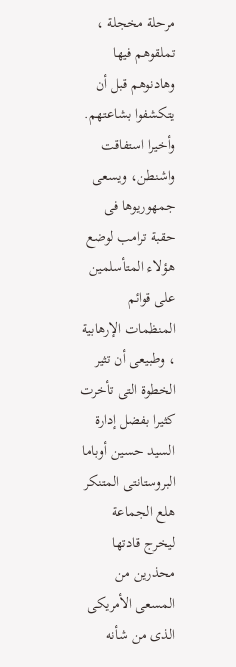مرحلة مخجلة ، تملقوهم فيها وهادنوهم قبل أن يتكشفوا بشاعتهم. وأخيرا استفاقت واشنطن، ويسعى جمهوريوها فى حقبة ترامب لوضع هؤلاء المتأسلمين على قوائم المنظمات الإرهابية ، وطبيعى أن تثير الخطوة التى تأخرت كثيرا بفضل إدارة السيد حسين أوباما البروستانتى المتنكر هلع الجماعة ليخرج قادتها محذرين من المسعى الأمريكى الذى من شأنه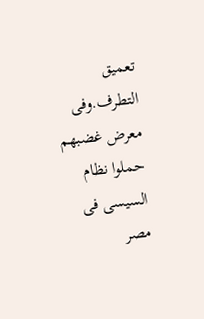تعميق التطرف.وفى معرض غضبهم حملوا نظام السيسى فى مصر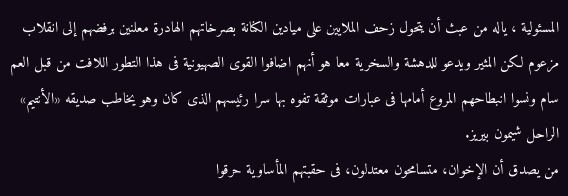المسئولية ، ياله من عبث أن يتحول زحف الملايين على ميادين الكنانة بصرخاتهم الهادرة معلنين برفضهم إلى انقلاب مزعوم لكن المثير ويدعو للدهشة والسخرية معا هو أنهم اضافوا القوى الصهيونية فى هذا التطور اللافت من قبل العم سام ونسوا انبطاحهم المروع أمامها فى عبارات موثقة تفوه بها سرا رئيسهم الذى كان وهو يخاطب صديقه «الأنتيم» الراحل شيمون بيريز.
من يصدق أن الإخوان، متسامحون معتدلون، فى حقبتهم المأساوية حرقوا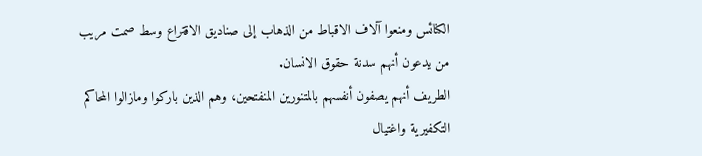الكنائس ومنعوا آلاف الاقباط من الذهاب إلى صناديق الاقتراع وسط صمت مريب من يدعون أنهم سدنة حقوق الانسان.
الطريف أنهم يصفون أنفسهم بالمتنورين المنفتحين، وهم الذين باركوا ومازالوا المحاكم التكفيرية واغتيال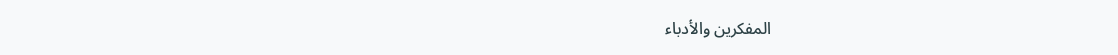المفكرين والأدباء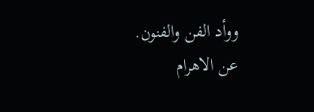ووأد الفن والفنون.
عن الاهرام